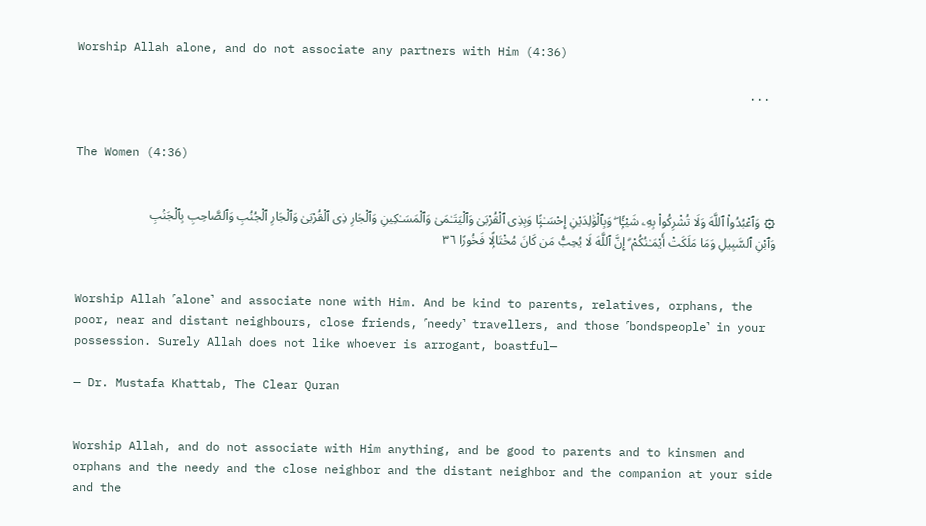Worship Allah alone, and do not associate any partners with Him (4:36)

 ...


The Women (4:36)


۞ وَٱعْبُدُوا۟ ٱللَّهَ وَلَا تُشْرِكُوا۟ بِهِۦ شَيْـًۭٔا ۖ وَبِٱلْوَٰلِدَيْنِ إِحْسَـٰنًۭا وَبِذِى ٱلْقُرْبَىٰ وَٱلْيَتَـٰمَىٰ وَٱلْمَسَـٰكِينِ وَٱلْجَارِ ذِى ٱلْقُرْبَىٰ وَٱلْجَارِ ٱلْجُنُبِ وَٱلصَّاحِبِ بِٱلْجَنۢبِ وَٱبْنِ ٱلسَّبِيلِ وَمَا مَلَكَتْ أَيْمَـٰنُكُمْ ۗ إِنَّ ٱللَّهَ لَا يُحِبُّ مَن كَانَ مُخْتَالًۭا فَخُورًا ٣٦


Worship Allah ˹alone˺ and associate none with Him. And be kind to parents, relatives, orphans, the poor, near and distant neighbours, close friends, ˹needy˺ travellers, and those ˹bondspeople˺ in your possession. Surely Allah does not like whoever is arrogant, boastful—

— Dr. Mustafa Khattab, The Clear Quran


Worship Allah, and do not associate with Him anything, and be good to parents and to kinsmen and orphans and the needy and the close neighbor and the distant neighbor and the companion at your side and the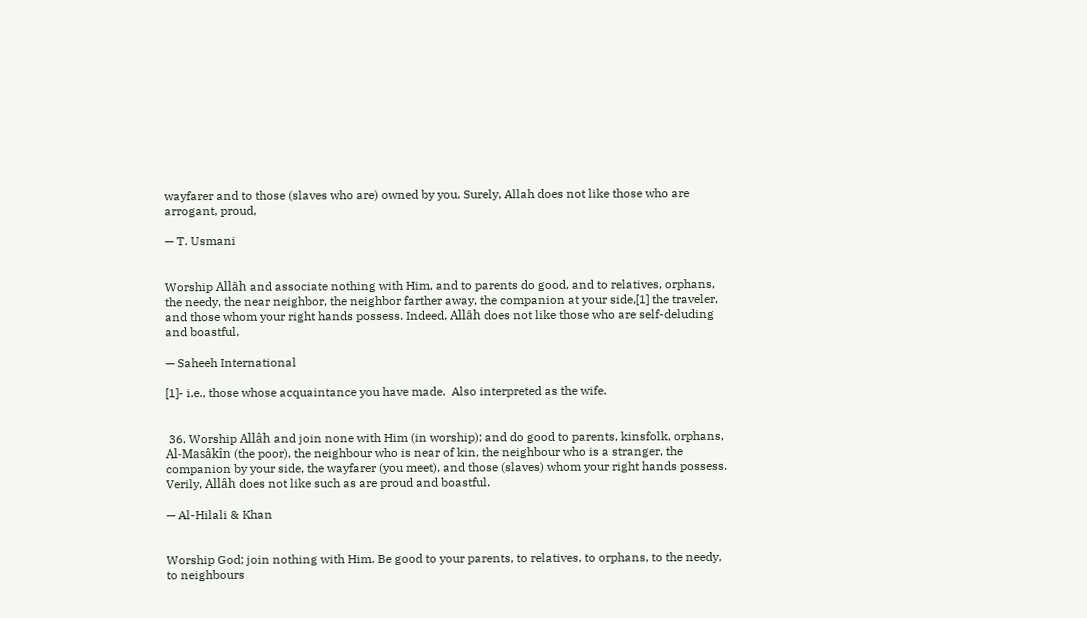wayfarer and to those (slaves who are) owned by you. Surely, Allah does not like those who are arrogant, proud,

— T. Usmani


Worship Allāh and associate nothing with Him, and to parents do good, and to relatives, orphans, the needy, the near neighbor, the neighbor farther away, the companion at your side,[1] the traveler, and those whom your right hands possess. Indeed, Allāh does not like those who are self-deluding and boastful,

— Saheeh International

[1]- i.e., those whose acquaintance you have made.  Also interpreted as the wife.


 36. Worship Allâh and join none with Him (in worship); and do good to parents, kinsfolk, orphans, Al-Masâkîn (the poor), the neighbour who is near of kin, the neighbour who is a stranger, the companion by your side, the wayfarer (you meet), and those (slaves) whom your right hands possess. Verily, Allâh does not like such as are proud and boastful.

— Al-Hilali & Khan


Worship God; join nothing with Him. Be good to your parents, to relatives, to orphans, to the needy, to neighbours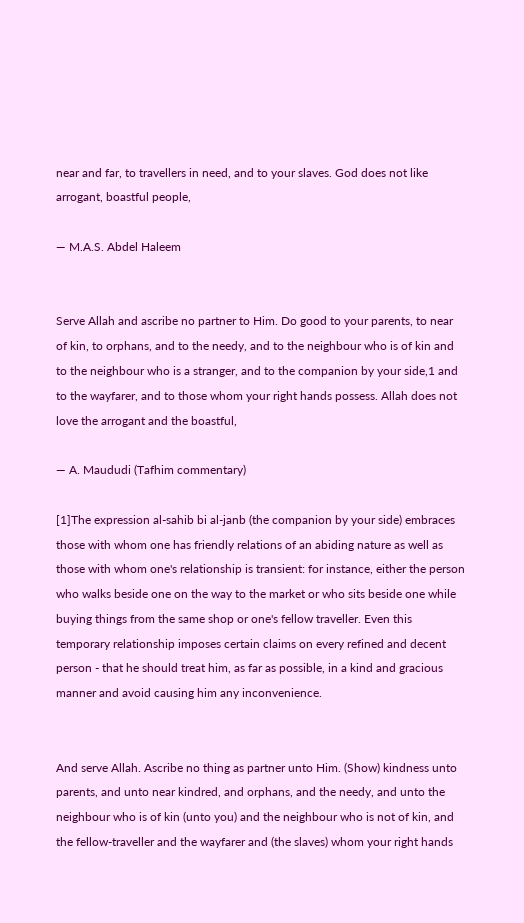near and far, to travellers in need, and to your slaves. God does not like arrogant, boastful people,

— M.A.S. Abdel Haleem


Serve Allah and ascribe no partner to Him. Do good to your parents, to near of kin, to orphans, and to the needy, and to the neighbour who is of kin and to the neighbour who is a stranger, and to the companion by your side,1 and to the wayfarer, and to those whom your right hands possess. Allah does not love the arrogant and the boastful,

— A. Maududi (Tafhim commentary)

[1]The expression al-sahib bi al-janb (the companion by your side) embraces those with whom one has friendly relations of an abiding nature as well as those with whom one's relationship is transient: for instance, either the person who walks beside one on the way to the market or who sits beside one while buying things from the same shop or one's fellow traveller. Even this temporary relationship imposes certain claims on every refined and decent person - that he should treat him, as far as possible, in a kind and gracious manner and avoid causing him any inconvenience.


And serve Allah. Ascribe no thing as partner unto Him. (Show) kindness unto parents, and unto near kindred, and orphans, and the needy, and unto the neighbour who is of kin (unto you) and the neighbour who is not of kin, and the fellow-traveller and the wayfarer and (the slaves) whom your right hands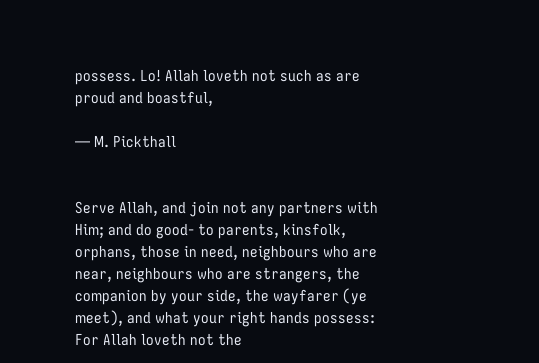possess. Lo! Allah loveth not such as are proud and boastful,

— M. Pickthall


Serve Allah, and join not any partners with Him; and do good- to parents, kinsfolk, orphans, those in need, neighbours who are near, neighbours who are strangers, the companion by your side, the wayfarer (ye meet), and what your right hands possess: For Allah loveth not the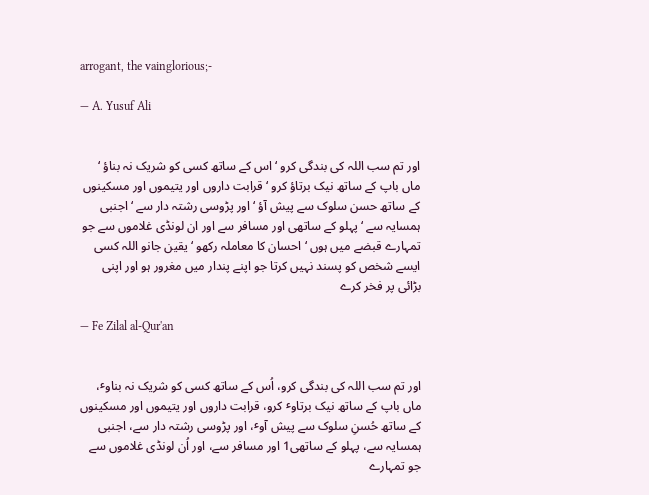arrogant, the vainglorious;-

— A. Yusuf Ali


اور تم سب اللہ کی بندگی کرو ‘ اس کے ساتھ کسی کو شریک نہ بناؤ ‘ ماں باپ کے ساتھ نیک برتاؤ کرو ‘ قرابت داروں اور یتیموں اور مسکینوں کے ساتھ حسن سلوک سے پیش آؤ ‘ اور پڑوسی رشتہ دار سے ‘ اجنبی ہمسایہ سے ‘ پہلو کے ساتھی اور مسافر سے اور ان لونڈی غلاموں سے جو تمہارے قبضے میں ہوں ‘ احسان کا معاملہ رکھو ‘ یقین جانو اللہ کسی ایسے شخص کو پسند نہیں کرتا جو اپنے پندار میں مغرور ہو اور اپنی بڑائی پر فخر کرے

— Fe Zilal al-Qur'an


اور تم سب اللہ کی بندگی کرو، اُس کے ساتھ کسی کو شریک نہ بناوٴ، ماں باپ کے ساتھ نیک برتاوٴ کرو، قرابت داروں اور یتیموں اور مسکینوں کے ساتھ حُسنِ سلوک سے پیش آوٴ، اور پڑوسی رشتہ دار سے، اجنبی ہمسایہ سے، پہلو کے ساتھی1 اور مسافر سے، اور اُن لونڈی غلاموں سے جو تمہارے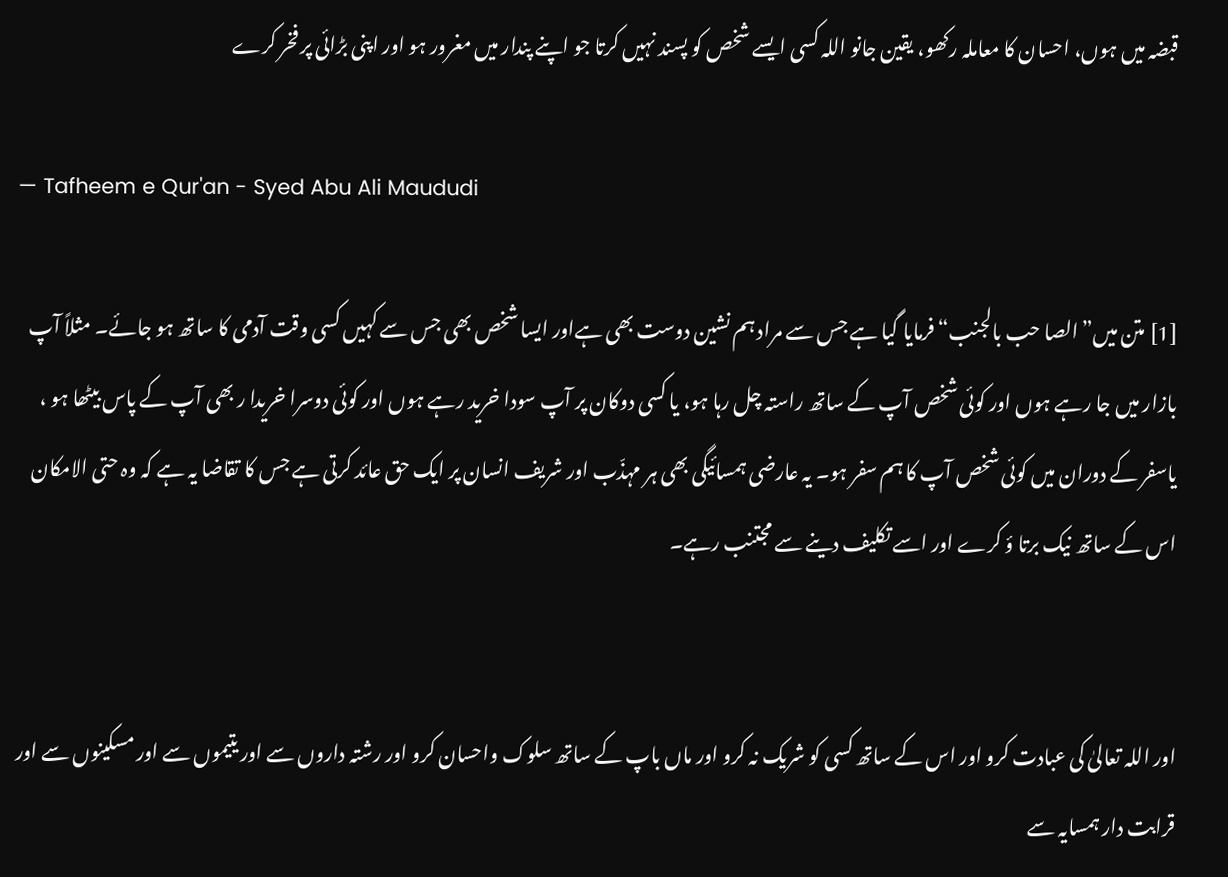قبضہ میں ہوں، احسان کا معاملہ رکھو، یقین جانو اللہ کسی ایسے شخص کو پسند نہیں کرتا جو اپنے پندار میں مغرور ہو اور اپنی بڑائی پر فخر کرے

— Tafheem e Qur'an - Syed Abu Ali Maududi

[1] متن میں”الصا حب بالجنب“ فرمایا گیا ہے جس سے مراد ہم نشین دوست بھی ہےاور ایسا شخص بھی جس سے کہیں کسی وقت آدمی کا ساتھ ہو جائے۔ مثلاً آپ بازار میں جا رہے ہوں اور کوئی شخص آپ کے ساتھ راستہ چل رہا ہو، یا کسی دوکان پر آپ سودا خرید رہے ہوں اور کوئی دوسرا خریدا ر بھی آپ کے پاس بیٹھا ہو ، یاسفر کے دوران میں کوئی شخص آپ کا ہم سفر ہو۔ یہ عارضی ہمسائیگی بھی ہر مہذّب اور شریف انسان پر ایک حق عائد کرتی ہے جس کا تقاضا یہ ہے کہ وہ حتی الامکان اس کے ساتھ نیک برتا ؤ کرے اور اسے تکلیف دینے سے مجتنب رہے۔


اور اللہ تعالیٰ کی عبادت کرو اور اس کے ساتھ کسی کو شریک نہ کرو اور ماں باپ کے ساتھ سلوک واحسان کرو اور رشتہ داروں سے اور یتیموں سے اور مسکینوں سے اور قرابت دار ہمسایہ سے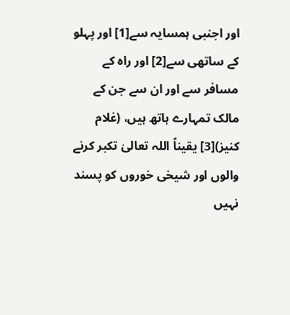اور اجنبی ہمسایہ سے[1] اور پہلو کے ساتھی سے[2] اور راه کے مسافر سے اور ان سے جن کے مالک تمہارے ہاتھ ہیں، (غلام کنیز)[3] یقیناً اللہ تعالیٰ تکبر کرنے والوں اور شیخی خوروں کو پسند نہیں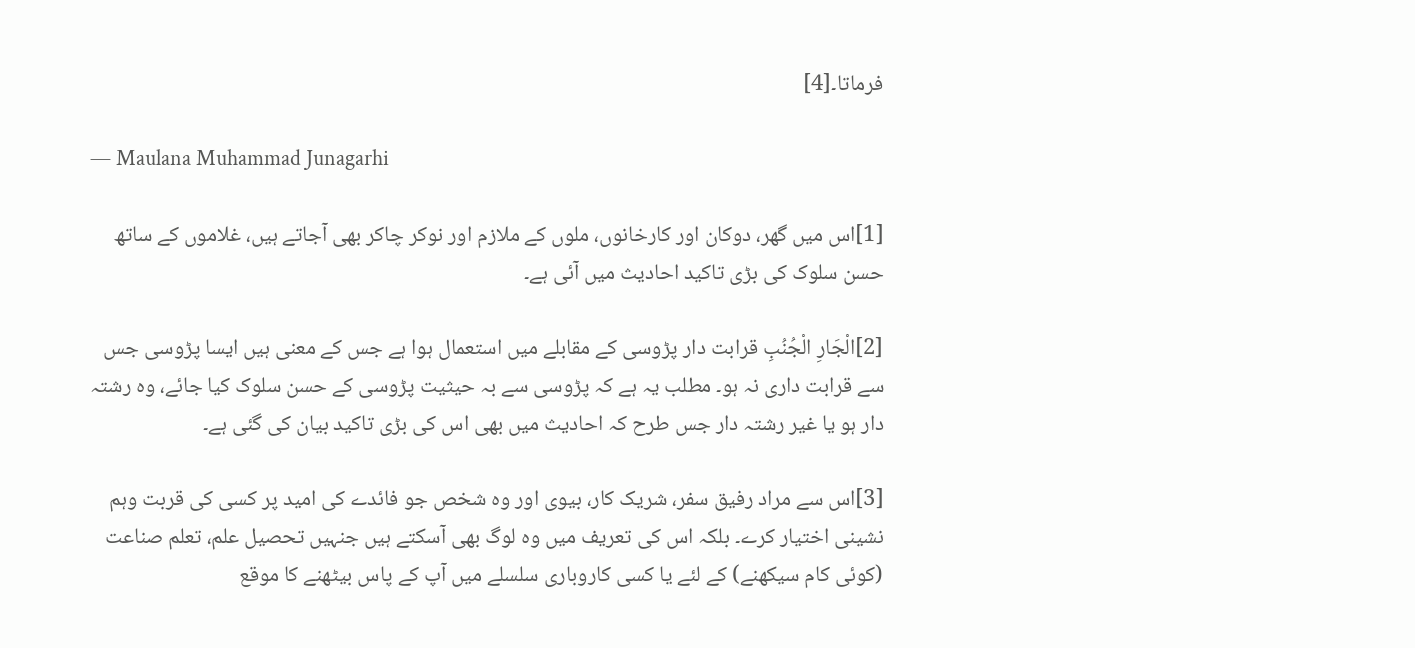فرماتا۔[4]

— Maulana Muhammad Junagarhi

[1]اس میں گھر، دوکان اور کارخانوں، ملوں کے ملازم اور نوکر چاکر بھی آجاتے ہیں، غلاموں کے ساتھ حسن سلوک کی بڑی تاکید احادیث میں آئی ہے۔

[2]الْجَارِ الْجُنُبِ قرابت دار پڑوسی کے مقابلے میں استعمال ہوا ہے جس کے معنی ہیں ایسا پڑوسی جس سے قرابت داری نہ ہو۔ مطلب یہ ہے کہ پڑوسی سے بہ حیثیت پڑوسی کے حسن سلوک کیا جائے، وہ رشتہ دار ہو یا غیر رشتہ دار جس طرح کہ احادیث میں بھی اس کی بڑی تاکید بیان کی گئی ہے۔

[3]اس سے مراد رفیق سفر، شریک کار، بیوی اور وہ شخص جو فائدے کی امید پر کسی کی قربت وہم نشینی اختیار کرے۔ بلکہ اس کی تعریف میں وہ لوگ بھی آسکتے ہیں جنہیں تحصیل علم، تعلم صناعت (کوئی کام سیکھنے) کے لئے یا کسی کاروباری سلسلے میں آپ کے پاس بیٹھنے کا موقع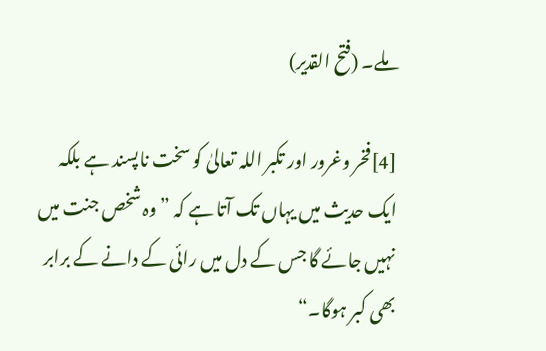ملے۔ (فتح القدیر)

[4]فخر وغرور اور تکبر اللہ تعالیٰ کو سخت ناپسند ہے بلکہ ایک حدیث میں یہاں تک آتا ہے کہ ”وہ شخص جنت میں نہیں جائے گا جس کے دل میں رائی کے دانے کے برابر بھی کبر ہوگا۔“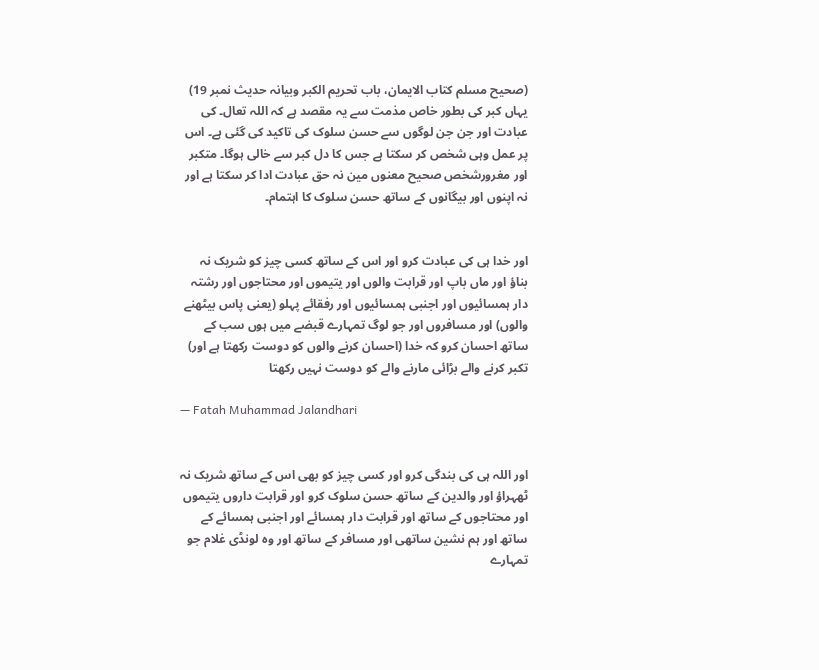(صحیح مسلم کتاب الایمان، باب تحریم الکبر وبیانہ حدیث نمبر 19) یہاں کبر کی بطور خاص مذمت سے یہ مقصد ہے کہ اللہ تعال۔ کی عبادت اور جن جن لوگوں سے حسن سلوک کی تاکید کی گئی ہے۔ اس پر عمل وہی شخص کر سکتا ہے جس کا دل کبر سے خالی ہوگا۔ متکبر اور مغرورشخص صحیح معنوں مین نہ حق عبادت ادا کر سکتا ہے اور نہ اپنوں اور بیگانوں کے ساتھ حسن سلوک کا اہتمام۔


اور خدا ہی کی عبادت کرو اور اس کے ساتھ کسی چیز کو شریک نہ بناؤ اور ماں باپ اور قرابت والوں اور یتیموں اور محتاجوں اور رشتہ دار ہمسائیوں اور اجنبی ہمسائیوں اور رفقائے پہلو (یعنی پاس بیٹھنے والوں) اور مسافروں اور جو لوگ تمہارے قبضے میں ہوں سب کے ساتھ احسان کرو کہ خدا (احسان کرنے والوں کو دوست رکھتا ہے اور) تکبر کرنے والے بڑائی مارنے والے کو دوست نہیں رکھتا

— Fatah Muhammad Jalandhari


اور اللہ ہی کی بندگی کرو اور کسی چیز کو بھی اس کے ساتھ شریک نہ ٹھہراؤ اور والدین کے ساتھ حسن سلوک کرو اور قرابت داروں یتیموں اور محتاجوں کے ساتھ اور قرابت دار ہمسائے اور اجنبی ہمسائے کے ساتھ اور ہم نشین ساتھی اور مسافر کے ساتھ اور وہ لونڈی غلام جو تمہارے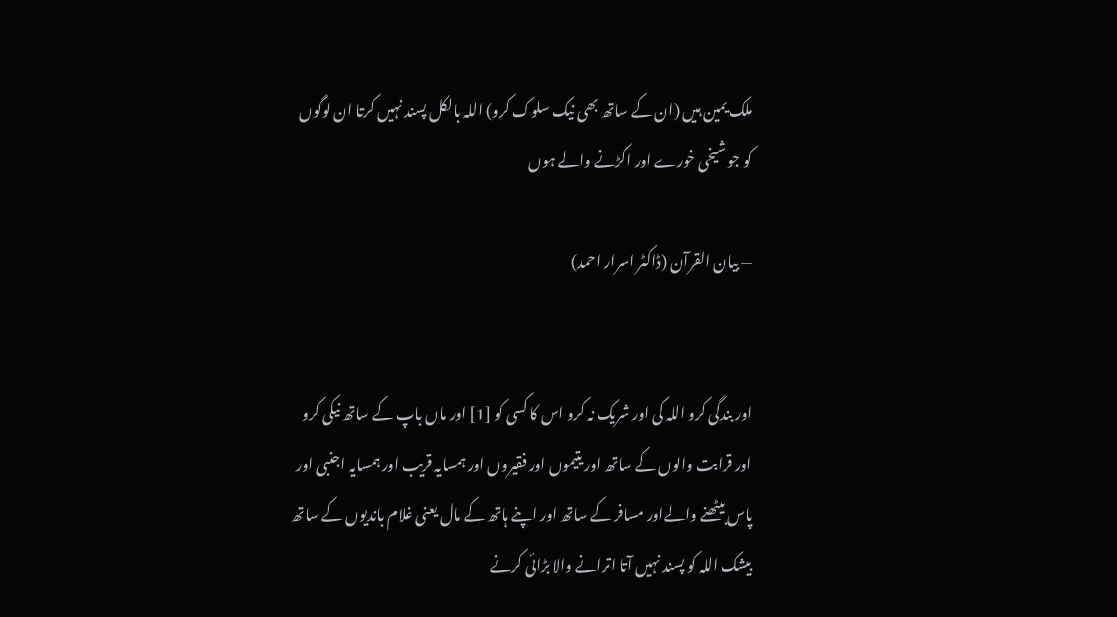ملک یمین ہیں (ان کے ساتھ بھی نیک سلوک کرو) اللہ بالکل پسند نہیں کرتا ان لوگوں کو جو شیخی خورے اور اکڑنے والے ہوں

— بیان القرآن (ڈاکٹر اسرار احمد)


اور بندگی کرو اللہ کی اور شریک نہ کرو اس کا کسی کو [1] اور ماں باپ کے ساتھ نیکی کرو اور قرابت والوں کے ساتھ اور یتیموں اور فقیروں اور ہمسایہ قریب اور ہمسایہ اجنبی اور پاس بیٹھنے والےاور مسافر کے ساتھ اور اپنے ہاتھ کے مال یعنی غلام باندیوں کے ساتھ بیشک اللہ کو پسند نہیں آتا اترانے والا بڑائی کرنے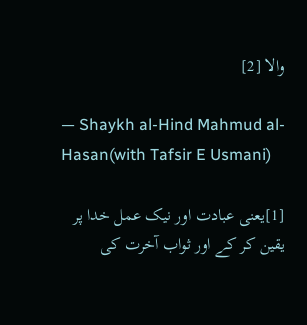والا [2]

— Shaykh al-Hind Mahmud al-Hasan(with Tafsir E Usmani)

[1]یعنی عبادت اور نیک عمل خدا پر یقین کر کے اور ثواب آخرت کی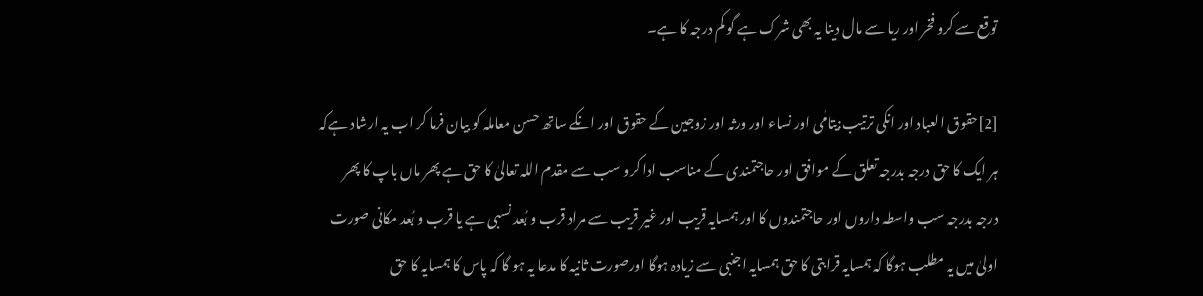توقع سے کرو فخر اور ریا سے مال دینا یہ بھی شرک ہے گو کم درجہ کا ہے۔

[2]حقوق العباد اور انکی ترتیب:یتامٰی اور نساء اور ورثہ اور زوجین کے حقوق اور انکے ساتھ حسن معاملہ کو بیان فرما کر اب یہ ارشاد ہےکہ ہر ایک کا حق درجہ بدرجہ تعلق کے موافق اور حاجتمندی کے مناسب ادا کرو سب سے مقدم اللہ تعالیٰ کا حق ہے پھر ماں باپ کا پھر درجہ بدرجہ سب واسطہ داروں اور حاجتمندوں کا اور ہمسایہ قریب اور غیر قریب سے مراد قرب و بُعد نسبی ہے یا قرب و بُعد مکانی صورت اولیٰ میں یہ مطلب ہوگا کہ ہمسایہ قرابتی کا حق ہمسایہ اجنبی سے زیادہ ہوگا اورصورت ثانیہ کا مدعا یہ ہو گا کہ پاس کا ہمسایہ کا حق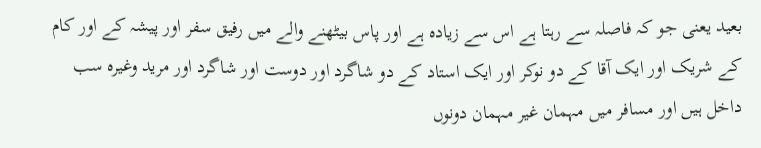بعید یعنی جو کہ فاصلہ سے رہتا ہے اس سے زیادہ ہے اور پاس بیٹھنے والے میں رفیق سفر اور پیشہ کے اور کام کے شریک اور ایک آقا کے دو نوکر اور ایک استاد کے دو شاگرد اور دوست اور شاگرد اور مرید وغیرہ سب داخل ہیں اور مسافر میں مہمان غیر مہمان دونوں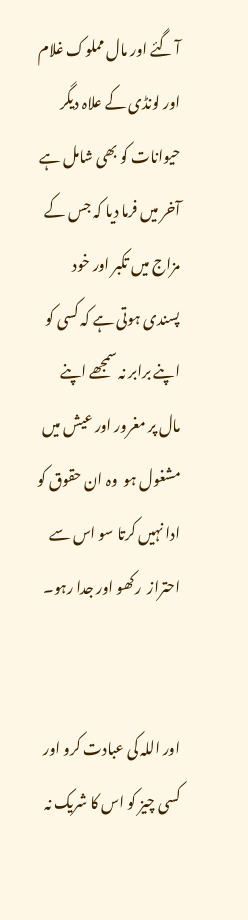آ گئے اور مال مملوک غلام اور لونڈی کے علاہ دیگر حیوانات کو بھی شامل ہے آخر میں فرما دیا کہ جس کے مزاج میں تکبر اور خود پسندی ہوتی ہے کہ کسی کو اپنے برابر نہ سمجھے اپنے مال پر مغرور اور عیش میں مشغول ہو  وہ ان حقوق کو ادا نہیں کرتا سو اس سے احتراز  رکھو اور جدا رہو۔


اور اللہ کی عبادت کرو اور کسی چیز کو اس کا شریک نہ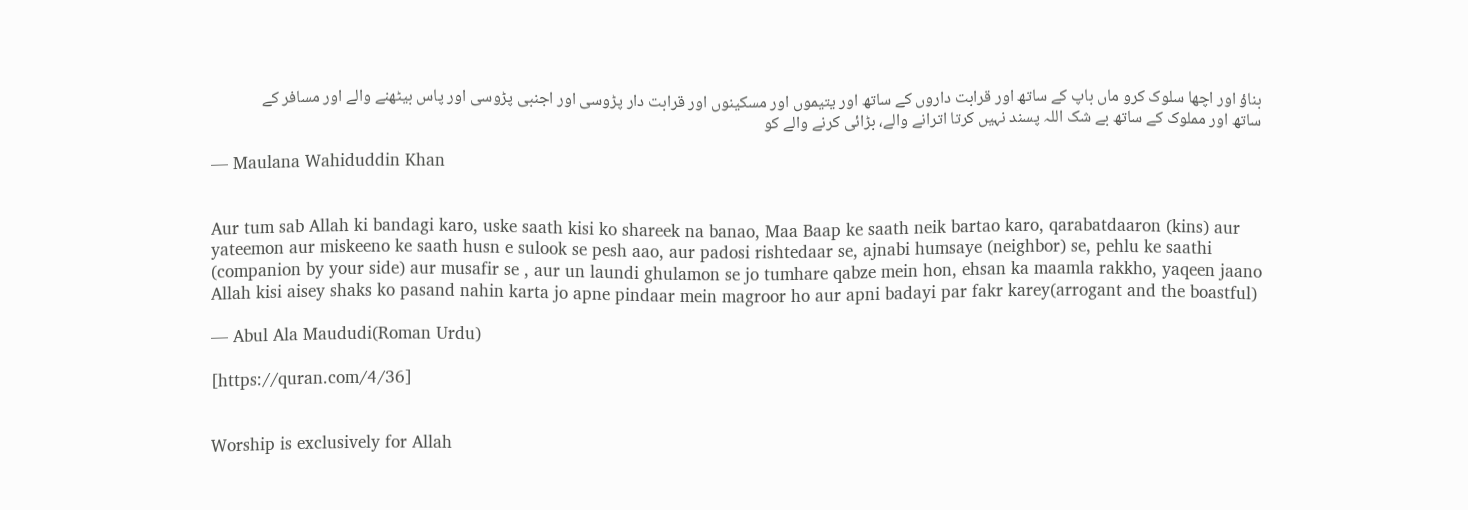بناؤ اور اچھا سلوک کرو ماں باپ کے ساتھ اور قرابت داروں کے ساتھ اور یتیموں اور مسکینوں اور قرابت دار پڑوسی اور اجنبی پڑوسی اور پاس بیٹھنے والے اور مسافر کے ساتھ اور مملوک کے ساتھ بے شک اللہ پسند نہیں کرتا اترانے والے، بڑائی کرنے والے کو

— Maulana Wahiduddin Khan


Aur tum sab Allah ki bandagi karo, uske saath kisi ko shareek na banao, Maa Baap ke saath neik bartao karo, qarabatdaaron (kins) aur yateemon aur miskeeno ke saath husn e sulook se pesh aao, aur padosi rishtedaar se, ajnabi humsaye (neighbor) se, pehlu ke saathi (companion by your side) aur musafir se , aur un laundi ghulamon se jo tumhare qabze mein hon, ehsan ka maamla rakkho, yaqeen jaano Allah kisi aisey shaks ko pasand nahin karta jo apne pindaar mein magroor ho aur apni badayi par fakr karey(arrogant and the boastful)

— Abul Ala Maududi(Roman Urdu)

[https://quran.com/4/36]


Worship is exclusively for Allah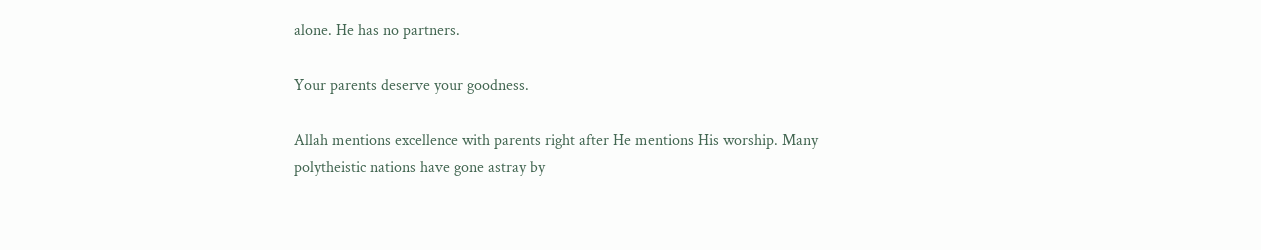alone. He has no partners.

Your parents deserve your goodness.

Allah mentions excellence with parents right after He mentions His worship. Many polytheistic nations have gone astray by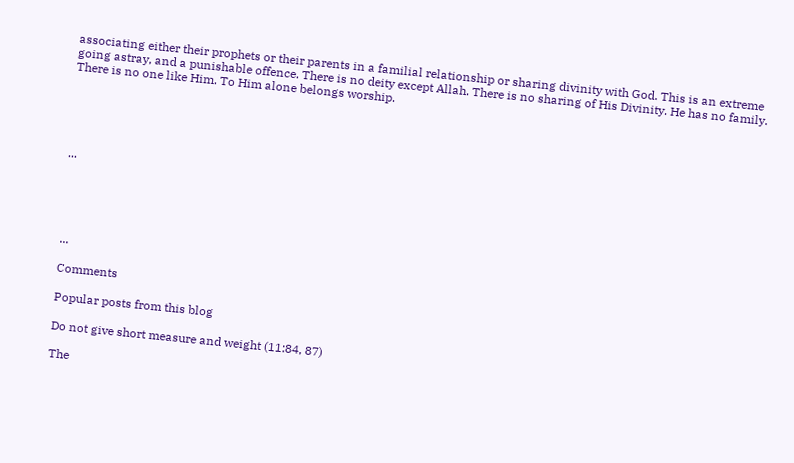associating either their prophets or their parents in a familial relationship or sharing divinity with God. This is an extreme going astray, and a punishable offence. There is no deity except Allah. There is no sharing of His Divinity. He has no family. There is no one like Him. To Him alone belongs worship.





...





...

Comments

Popular posts from this blog

Do not give short measure and weight (11:84, 87)

The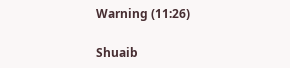Warning (11:26)

Shuaib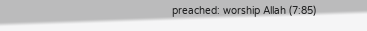preached: worship Allah (7:85)